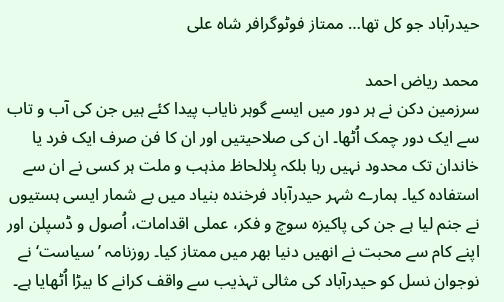حیدرآباد جو کل تھا… ممتاز فوٹوگرافر شاہ علی

محمد ریاض احمد
سرزمین دکن نے ہر دور میں ایسے گوہر نایاب پیدا کئے ہیں جن کی آب و تاب سے ایک دور چمک اُٹھا۔ ان کی صلاحیتیں اور ان کا فن صرف ایک فرد یا خاندان تک محدود نہیں رہا بلکہ بِلالحاظ مذہب و ملت ہر کسی نے ان سے استفادہ کیا۔ ہمارے شہر حیدرآباد فرخندہ بنیاد میں بے شمار ایسی ہستیوں نے جنم لیا ہے جن کی پاکیزہ سوچ و فکر، عملی اقدامات، اُصول و ڈسپلن اور اپنے کام سے محبت نے انھیں دنیا بھر میں ممتاز کیا۔ روزنامہ ’سیاست‘ نے نوجوان نسل کو حیدرآباد کی مثالی تہذیب سے واقف کرانے کا بیڑا اُٹھایا ہے۔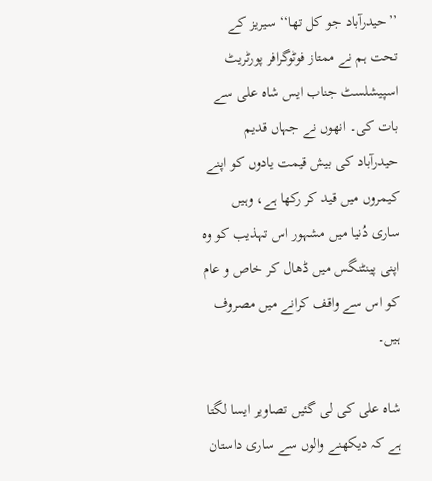’’حیدرآباد جو کل تھا‘‘ سیریز کے تحت ہم نے ممتاز فوٹوگرافر پورٹریٹ اسپیشلسٹ جناب ایس شاہ علی سے بات کی۔ انھوں نے جہاں قدیم حیدرآباد کی بیش قیمت یادوں کو اپنے کیمروں میں قید کر رکھا ہے، وہیں ساری دُنیا میں مشہور اس تہذیب کو وہ اپنی پینٹنگس میں ڈھال کر خاص و عام کو اس سے واقف کرانے میں مصروف ہیں۔

شاہ علی کی لی گئیں تصاویر ایسا لگتا ہے کہ دیکھنے والوں سے ساری داستان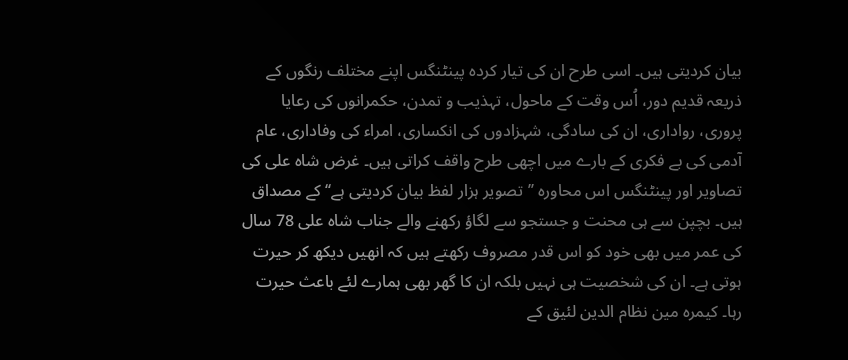بیان کردیتی ہیں۔ اسی طرح ان کی تیار کردہ پینٹنگس اپنے مختلف رنگوں کے ذریعہ قدیم دور، اُس وقت کے ماحول، تہذیب و تمدن، حکمرانوں کی رعایا پروری، رواداری، ان کی سادگی، شہزادوں کی انکساری، امراء کی وفاداری، عام آدمی کی بے فکری کے بارے میں اچھی طرح واقف کراتی ہیں۔ غرض شاہ علی کی تصاویر اور پینٹنگس اس محاورہ ’’تصویر ہزار لفظ بیان کردیتی ہے‘‘ کے مصداق ہیں۔ بچپن سے ہی محنت و جستجو سے لگاؤ رکھنے والے جناب شاہ علی 78 سال کی عمر میں بھی خود کو اس قدر مصروف رکھتے ہیں کہ انھیں دیکھ کر حیرت ہوتی ہے۔ ان کی شخصیت ہی نہیں بلکہ ان کا گھر بھی ہمارے لئے باعث حیرت رہا۔ کیمرہ مین نظام الدین لئیق کے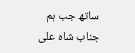ساتھ جب ہم جناب شاہ علی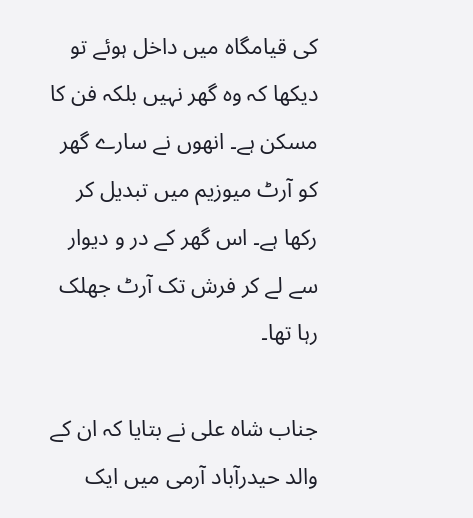کی قیامگاہ میں داخل ہوئے تو دیکھا کہ وہ گھر نہیں بلکہ فن کا مسکن ہے۔ انھوں نے سارے گھر کو آرٹ میوزیم میں تبدیل کر رکھا ہے۔ اس گھر کے در و دیوار سے لے کر فرش تک آرٹ جھلک رہا تھا۔

جناب شاہ علی نے بتایا کہ ان کے والد حیدرآباد آرمی میں ایک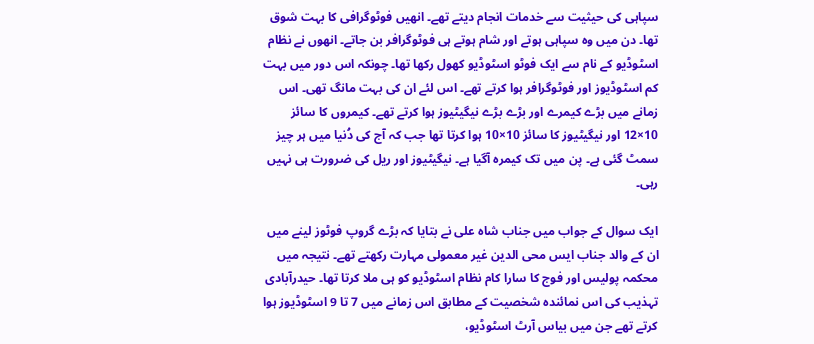سپاہی کی حیثیت سے خدمات انجام دیتے تھے۔ انھیں فوٹوگرافی کا بہت شوق تھا۔ دن میں وہ سپاہی ہوتے اور شام ہوتے ہی فوٹوگرافر بن جاتے۔ انھوں نے نظام اسٹوڈیو کے نام سے ایک فوٹو اسٹوڈیو کھول رکھا تھا۔ چونکہ اس دور میں بہت کم اسٹوڈیوز اور فوٹوگرافر ہوا کرتے تھے۔ اس لئے ان کی بہت مانگ تھی۔ اس زمانے میں بڑے کیمرے اور بڑے بڑے نیگیٹیوز ہوا کرتے تھے۔ کیمروں کا سائز 10×12 اور نیگیٹیوز کا سائز 10×10 ہوا کرتا تھا جب کہ آج کی دُنیا میں ہر چیز سمٹ گئی ہے۔ پن میں تک کیمرہ آگیا ہے۔ نیگیٹیوز اور ریل کی ضرورت ہی نہیں رہی۔

ایک سوال کے جواب میں جناب شاہ علی نے بتایا کہ بڑے گروپ فوٹوز لینے میں ان کے والد جناب ایس محی الدین غیر معمولی مہارت رکھتے تھے۔ نتیجہ میں محکمہ پولیس اور فوج کا سارا کام نظام اسٹوڈیو کو ہی ملا کرتا تھا۔ حیدرآبادی تہذیب کی اس نمائندہ شخصیت کے مطابق اس زمانے میں 7 تا 9 اسٹوڈیوز ہوا کرتے تھے جن میں بیاس آرٹ اسٹوڈیو،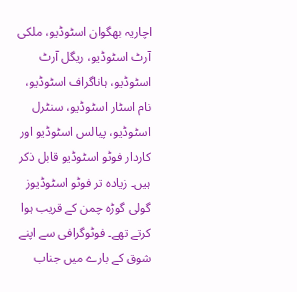اچاریہ بھگوان اسٹوڈیو، ملکی آرٹ اسٹوڈیو، ریگل آرٹ اسٹوڈیو، ہاناگراف اسٹوڈیو، نام اسٹار اسٹوڈیو، سنٹرل اسٹوڈیو، پیالس اسٹوڈیو اور کاردار فوٹو اسٹوڈیو قابل ذکر ہیں۔ زیادہ تر فوٹو اسٹوڈیوز گولی گوڑہ چمن کے قریب ہوا کرتے تھے۔ فوٹوگرافی سے اپنے شوق کے بارے میں جناب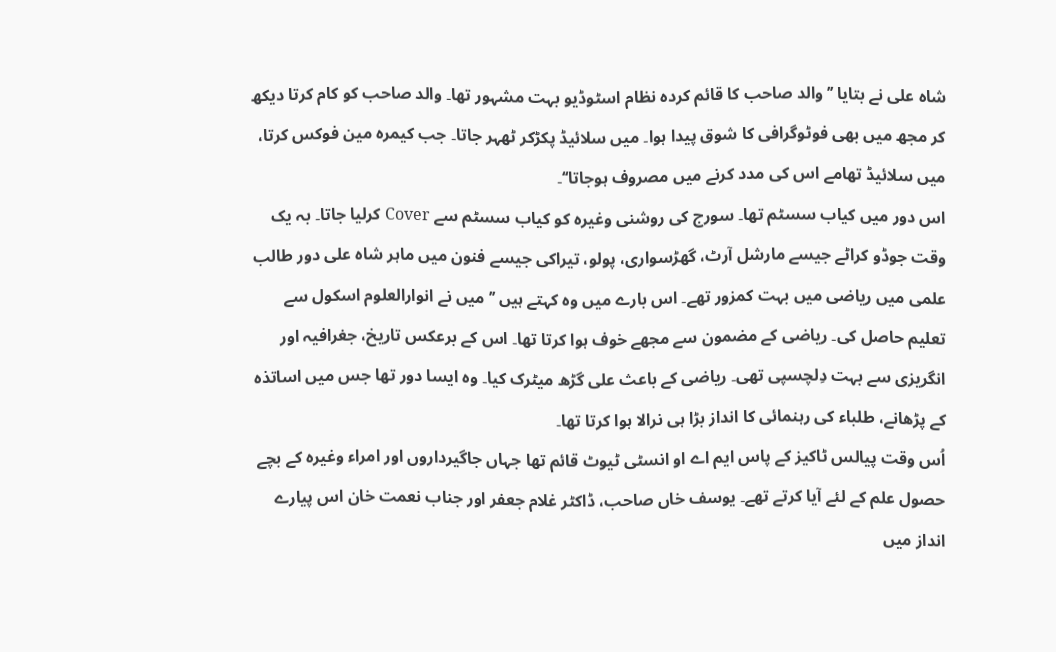شاہ علی نے بتایا ’’والد صاحب کا قائم کردہ نظام اسٹوڈیو بہت مشہور تھا۔ والد صاحب کو کام کرتا دیکھ کر مجھ میں بھی فوٹوگرافی کا شوق پیدا ہوا۔ میں سلائیڈ پکڑکر ٹھہر جاتا۔ جب کیمرہ مین فوکس کرتا، میں سلائیڈ تھامے اس کی مدد کرنے میں مصروف ہوجاتا‘‘۔
اس دور میں کیاب سسٹم تھا۔ سورج کی روشنی وغیرہ کو کیاب سسٹم سے Cover کرلیا جاتا۔ بہ یک وقت جوڈو کراٹے جیسے مارشل آرٹ، گھڑسواری، پولو، تیراکی جیسے فنون میں ماہر شاہ علی دور طالب علمی میں ریاضی میں بہت کمزور تھے۔ اس بارے میں وہ کہتے ہیں ’’میں نے انوارالعلوم اسکول سے تعلیم حاصل کی۔ ریاضی کے مضمون سے مجھے خوف ہوا کرتا تھا۔ اس کے برعکس تاریخ، جغرافیہ اور انگریزی سے بہت دِلچسپی تھی۔ ریاضی کے باعث علی گڑھ میٹرک کیا۔ وہ ایسا دور تھا جس میں اساتذہ کے پڑھانے، طلباء کی رہنمائی کا انداز بڑا ہی نرالا ہوا کرتا تھا۔
اُس وقت پیالس ٹاکیز کے پاس ایم اے او انسٹی ٹیوٹ قائم تھا جہاں جاگیرداروں اور امراء وغیرہ کے بچے حصول علم کے لئے آیا کرتے تھے۔ یوسف خاں صاحب، ڈاکٹر غلام جعفر اور جناب نعمت خان اس پیارے انداز میں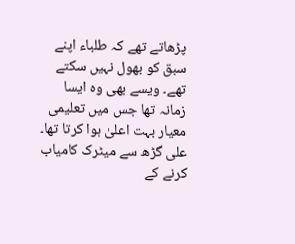پڑھاتے تھے کہ طلباء اپنے سبق کو بھول نہیں سکتے تھے۔ ویسے بھی وہ ایسا زمانہ تھا جس میں تعلیمی معیار بہت اعلیٰ ہوا کرتا تھا۔ علی گڑھ سے میٹرک کامیاب کرنے کے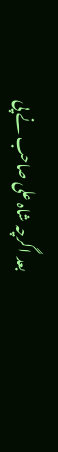بعد اگرچہ شاہ علی صاحب نے پی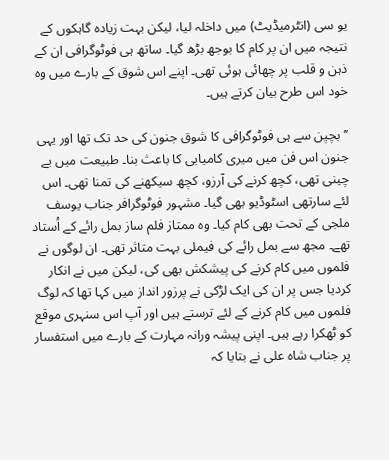یو سی (انٹرمیڈیٹ) میں داخلہ لیا، لیکن بہت زیادہ گاہکوں کے نتیجہ میں ان پر کام کا بوجھ بڑھ گیا۔ ساتھ ہی فوٹوگرافی ان کے ذہن و قلب پر چھائی ہوئی تھی۔ اپنے اس شوق کے بارے میں وہ خود اس طرح بیان کرتے ہیں۔

’’بچپن سے ہی فوٹوگرافی کا شوق جنون کی حد تک تھا اور یہی جنون اس فن میں میری کامیابی کا باعث بنا۔ طبیعت میں بے چینی تھی، کچھ کرنے کی آرزو، کچھ سیکھنے کی تمنا تھی۔ اس لئے سارتھی اسٹوڈیو بھی گیا۔ مشہور فوٹوگرافر جناب یوسف ملجی کے تحت بھی کام کیا۔ وہ ممتاز فلم ساز بمل رائے کے اُستاد تھے۔ مجھ سے بمل رائے کی فیملی بہت متاثر تھی۔ ان لوگوں نے فلموں میں کام کرنے کی پیشکش بھی کی، لیکن میں نے انکار کردیا جس پر ان کی ایک لڑکی نے پرزور انداز میں کہا تھا کہ لوگ فلموں میں کام کرنے کے لئے ترستے ہیں اور آپ اس سنہری موقع کو ٹھکرا رہے ہیں۔ اپنی پیشہ ورانہ مہارت کے بارے میں استفسار پر جناب شاہ علی نے بتایا کہ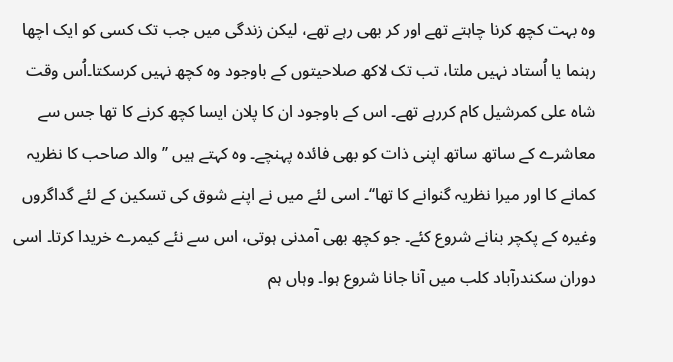وہ بہت کچھ کرنا چاہتے تھے اور کر بھی رہے تھے، لیکن زندگی میں جب تک کسی کو ایک اچھا رہنما یا اُستاد نہیں ملتا، تب تک لاکھ صلاحیتوں کے باوجود وہ کچھ نہیں کرسکتا۔اُس وقت شاہ علی کمرشیل کام کررہے تھے۔ اس کے باوجود ان کا پلان ایسا کچھ کرنے کا تھا جس سے معاشرے کے ساتھ ساتھ اپنی ذات کو بھی فائدہ پہنچے۔ وہ کہتے ہیں ’’والد صاحب کا نظریہ کمانے کا اور میرا نظریہ گنوانے کا تھا‘‘۔ اسی لئے میں نے اپنے شوق کی تسکین کے لئے گداگروں وغیرہ کے پکچر بنانے شروع کئے۔ جو کچھ بھی آمدنی ہوتی، اس سے نئے کیمرے خریدا کرتا۔ اسی دوران سکندرآباد کلب میں آنا جانا شروع ہوا۔ وہاں ہم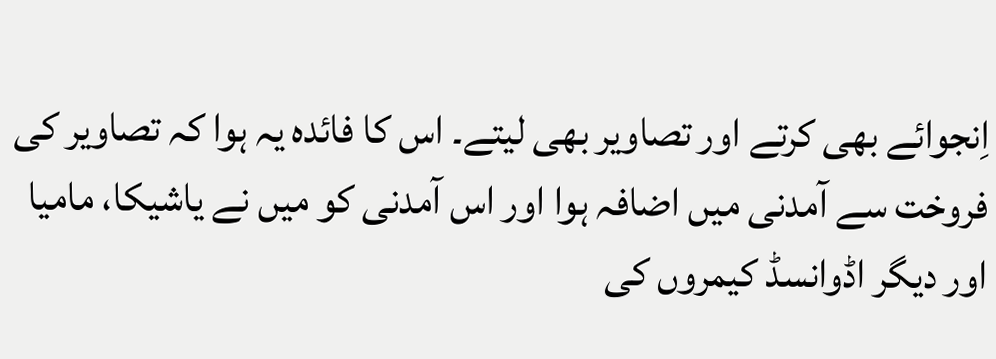اِنجوائے بھی کرتے اور تصاویر بھی لیتے۔ اس کا فائدہ یہ ہوا کہ تصاویر کی فروخت سے آمدنی میں اضافہ ہوا اور اس آمدنی کو میں نے یاشیکا، مامیا اور دیگر اڈوانسڈ کیمروں کی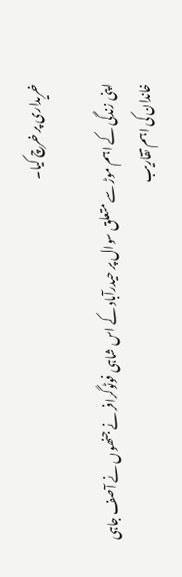خریداری پر خرچ کیا۔

اپنی زندگی کے اہم موڑ سے متعلق سوال پر حیدرآباد کے اس شاہی فوٹوگرافر نے جنھوں نے آصف جاہی خاندان کی اہم تقاریب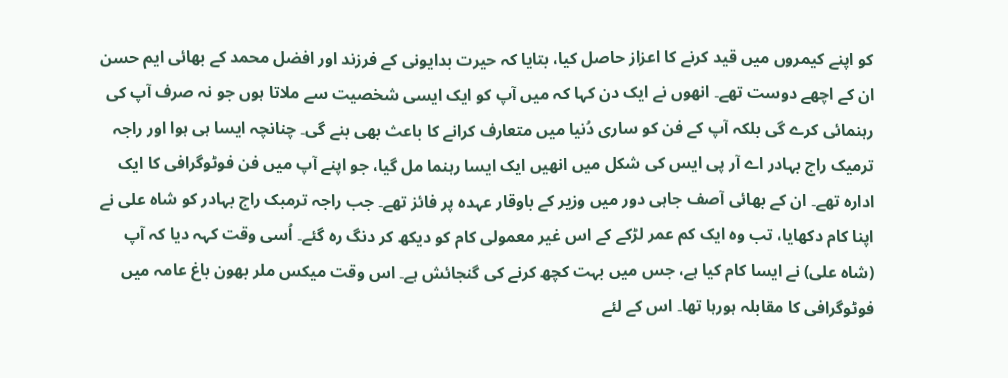کو اپنے کیمروں میں قید کرنے کا اعزاز حاصل کیا، بتایا کہ حیرت بدایونی کے فرزند اور افضل محمد کے بھائی ایم حسن ان کے اچھے دوست تھے۔ انھوں نے ایک دن کہا کہ میں آپ کو ایک ایسی شخصیت سے ملاتا ہوں جو نہ صرف آپ کی رہنمائی کرے گی بلکہ آپ کے فن کو ساری دُنیا میں متعارف کرانے کا باعث بھی بنے گی۔ چنانچہ ایسا ہی ہوا اور راجہ ترمیک راج بہادر اے آر پی ایس کی شکل میں انھیں ایک ایسا رہنما مل گیا، جو اپنے آپ میں فن فوٹوگرافی کا ایک ادارہ تھے۔ ان کے بھائی آصف جاہی دور میں وزیر کے باوقار عہدہ پر فائز تھے۔ جب راجہ ترمبک راج بہادر کو شاہ علی نے اپنا کام دکھایا، تب وہ ایک کم عمر لڑکے کے اس غیر معمولی کام کو دیکھ کر دنگ رہ گئے۔ اُسی وقت کہہ دیا کہ آپ (شاہ علی) نے ایسا کام کیا ہے، جس میں بہت کچھ کرنے کی گنجائش ہے۔ اس وقت میکس ملر بھون باغ عامہ میں فوٹوگرافی کا مقابلہ ہورہا تھا۔ اس کے لئے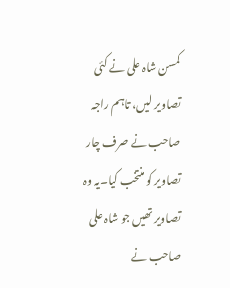کمسن شاہ علی نے کئی تصاویر لیں، تاہم راجہ صاحب نے صرف چار تصاویر کو منتخب کیا۔یہ وہ تصاویر تھیں جو شاہ علی صاحب نے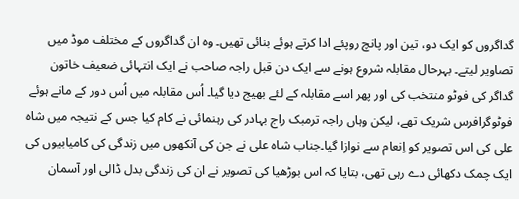گداگروں کو ایک دو، تین اور پانچ روپئے ادا کرتے ہوئے بنائی تھیں۔ وہ ان گداگروں کے مختلف موڈ میں تصاویر لیتے۔ بہرحال مقابلہ شروع ہونے سے ایک دن قبل راجہ صاحب نے ایک انتہائی ضعیف خاتون گداگر کی فوٹو منتخب کی اور پھر اسے مقابلہ کے لئے بھیج دیا گیا۔ اُس مقابلہ میں اُس دور کے مانے ہوئے فوٹوگرافرس شریک تھے، لیکن وہاں راجہ ترمبک راج بہادر کی رہنمائی نے کام کیا جس کے نتیجہ میں شاہ علی کی اس تصویر کو اِنعام سے نوازا گیا۔جناب شاہ علی نے جن کی آنکھوں میں زندگی کی کامیابیوں کی ایک چمک دکھائی دے رہی تھی، بتایا کہ اس بوڑھیا کی تصویر نے ان کی زندگی بدل ڈالی اور آسمان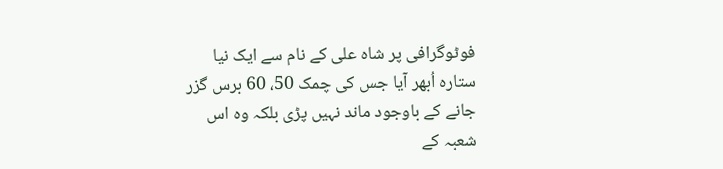فوٹوگرافی پر شاہ علی کے نام سے ایک نیا ستارہ اُبھر آیا جس کی چمک 50، 60 برس گزر جانے کے باوجود ماند نہیں پڑی بلکہ وہ اس شعبہ کے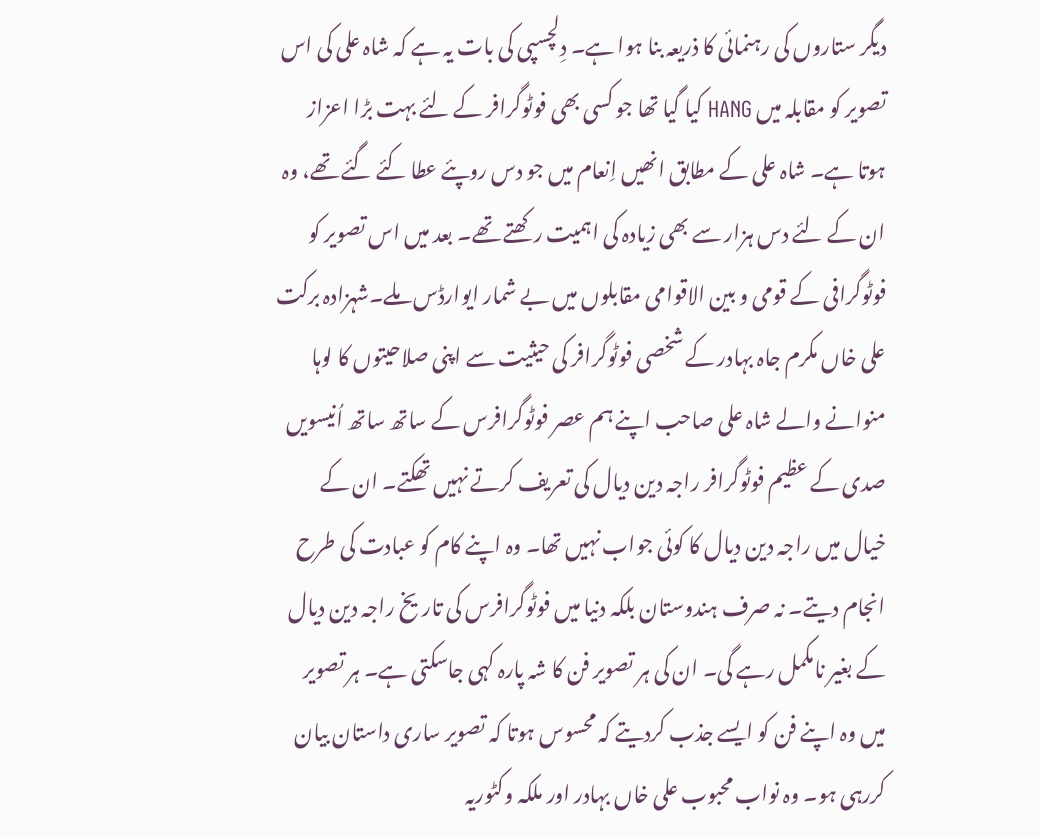دیگر ستاروں کی رہنمائی کا ذریعہ بنا ہوا ہے۔ دِلچسپی کی بات یہ ہے کہ شاہ علی کی اس تصویر کو مقابلہ میں HANG کیا گیا تھا جو کسی بھی فوٹوگرافر کے لئے بہت بڑا اعزاز ہوتا ہے۔ شاہ علی کے مطابق انھیں اِنعام میں جو دس روپئے عطا کئے گئے تھے، وہ ان کے لئے دس ہزار سے بھی زیادہ کی اہمیت رکھتے تھے۔ بعد میں اس تصویر کو فوٹوگرافی کے قومی و بین الاقوامی مقابلوں میں بے شمار ایوارڈس ملے۔شہزادہ برکت علی خاں مکرم جاہ بہادر کے شخصی فوٹوگرافر کی حیثیت سے اپنی صلاحیتوں کا لوہا منوانے والے شاہ علی صاحب اپنے ہم عصر فوٹوگرافرس کے ساتھ ساتھ اُنیسویں صدی کے عظیم فوٹوگرافر راجہ دین دیال کی تعریف کرتے نہیں تھکتے۔ ان کے خیال میں راجہ دین دیال کا کوئی جواب نہیں تھا۔ وہ اپنے کام کو عبادت کی طرح انجام دیتے۔ نہ صرف ہندوستان بلکہ دنیا میں فوٹوگرافرس کی تاریخ راجہ دین دیال کے بغیر نامکمل رہے گی۔ ان کی ہر تصویر فن کا شہ پارہ کہی جاسکتی ہے۔ ہر تصویر میں وہ اپنے فن کو ایسے جذب کردیتے کہ محسوس ہوتا کہ تصویر ساری داستان بیان کررہی ہو۔ وہ نواب محبوب علی خاں بہادر اور ملکہ وکٹوریہ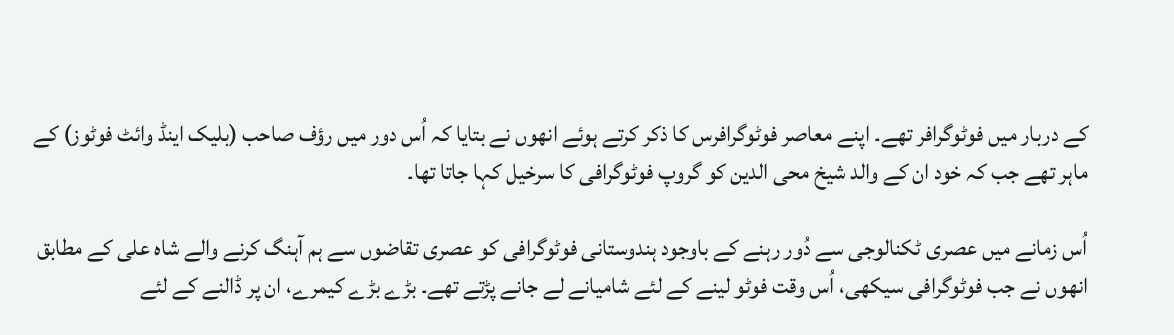کے دربار میں فوٹوگرافر تھے۔ اپنے معاصر فوٹوگرافرس کا ذکر کرتے ہوئے انھوں نے بتایا کہ اُس دور میں رؤف صاحب (بلیک اینڈ وائٹ فوٹوز) کے ماہر تھے جب کہ خود ان کے والد شیخ محی الدین کو گروپ فوٹوگرافی کا سرخیل کہا جاتا تھا۔

اُس زمانے میں عصری ٹکنالوجی سے دُور رہنے کے باوجود ہندوستانی فوٹوگرافی کو عصری تقاضوں سے ہم آہنگ کرنے والے شاہ علی کے مطابق انھوں نے جب فوٹوگرافی سیکھی، اُس وقت فوٹو لینے کے لئے شامیانے لے جانے پڑتے تھے۔ بڑے بڑے کیمرے، ان پر ڈالنے کے لئے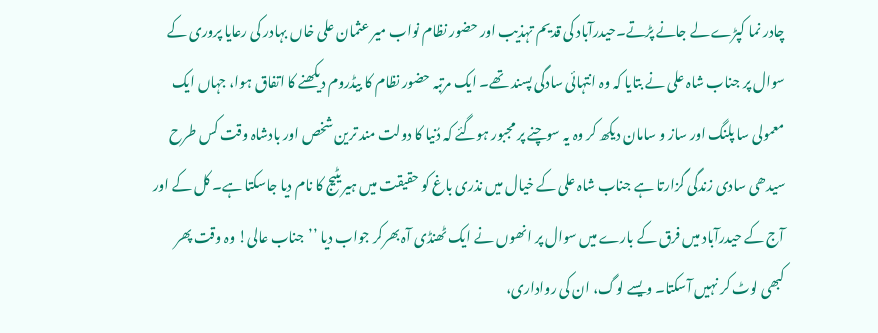چادر نما کپڑے لے جانے پڑتے۔حیدرآباد کی قدیم تہذیب اور حضور نظام نواب میر عثمان علی خاں بہادر کی رعایا پروری کے سوال پر جناب شاہ علی نے بتایا کہ وہ انتہائی سادگی پسند تھے۔ ایک مرتبہ حضور نظام کا بیڈروم دیکھنے کا اتفاق ہوا، جہاں ایک معمولی سا پلنگ اور ساز و سامان دیکھ کر وہ یہ سوچنے پر مجبور ہوگئے کہ دُنیا کا دولت مند ترین شخص اور بادشاہ وقت کس طرح سیدھی سادی زندگی گزارتا ہے جناب شاہ علی کے خیال میں نذری باغ کو حقیقت میں ہیریٹیج کا نام دیا جاسکتا ہے۔ کل کے اور آج کے حیدرآباد میں فرق کے بارے میں سوال پر انھوں نے ایک ٹھنڈی آہ بھرکر جواب دیا ’’جناب عالی! وہ وقت پھر کبھی لوٹ کر نہیں آسکتا۔ ویسے لوگ، ان کی رواداری،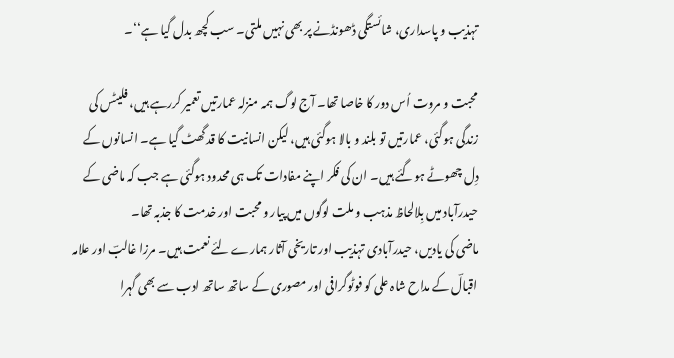تہذیب و پاسداری، شائستگی ڈھونڈنے پر بھی نہیں ملتی۔ سب کچھ بدل گیا ہے‘‘۔

محبت و مروت اُس دور کا خاصا تھا۔ آج لوگ ہمہ منزلہ عمارتیں تعمیر کررہے ہیں، فلیٹس کی زندگی ہوگئی، عمارتیں تو بلند و بالا ہوگئی ہیں، لیکن انسانیت کا قد گھٹ گیا ہے۔ انسانوں کے دِل چھوٹے ہوگئے ہیں۔ ان کی فکر اپنے مفادات تک ہی محدود ہوگئی ہے جب کہ ماضی کے حیدرآباد میں بِلالحاظ مذہب و ملت لوگوں میں پیار و محبت اور خدمت کا جذبہ تھا۔
ماضی کی یادیں، حیدرآبادی تہذیب اور تاریخی آثار ہمارے لئے نعمت ہیں۔ مرزا غالبؔ اور علامہ اقبالؔ کے مداح شاہ علی کو فوٹوگرافی اور مصوری کے ساتھ ساتھ ادب سے بھی گہرا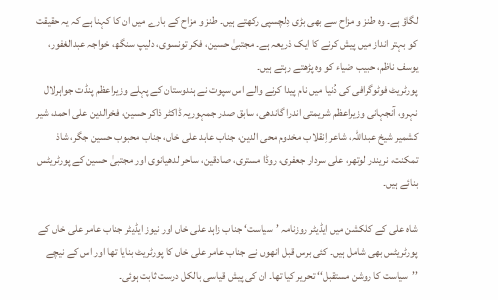لگاؤ ہے۔ وہ طنز و مزاح سے بھی بڑی دِلچسپی رکھتے ہیں۔ طنز و مزاح کے بارے میں ان کا کہنا ہے کہ یہ حقیقت کو بہتر انداز میں پیش کرنے کا ایک ذریعہ ہے۔ مجتبیٰ حسین، فکر تونسوی، دلیپ سنگھ، خواجہ عبدالغفور، یوسف ناظم، حبیب ضیاء کو وہ پڑھتے رہتے ہیں۔
پورٹریٹ فوٹوگرافی کی دُنیا میں نام پیدا کرنے والے اس سپوت نے ہندوستان کے پہلے وزیراعظم پنڈت جواہرلال نہرو، آنجہانی وزیراعظم شریمتی اندرا گاندھی، سابق صدر جمہوریہ ڈاکٹر ذاکر حسین، فخرالدین علی احمد، شیر کشمیر شیخ عبداللہ، شاعر اِنقلاب مخدوم محی الدین، جناب عابد علی خاں، جناب محبوب حسین جگر، شاذ تمکنت، نریندر لوتھر، علی سردار جعفری، روڈا مستری، صادقین، ساحر لدھیانوی اور مجتبیٰ حسین کے پورٹریٹس بنائے ہیں۔

شاہ علی کے کلکشن میں ایڈیٹر روزنامہ ’سیاست‘ جناب زاہد علی خاں اور نیوز ایڈیٹر جناب عامر علی خاں کے پورٹریٹس بھی شامل ہیں۔ کئی برس قبل انھوں نے جناب عامر علی خاں کا پورٹریٹ بنایا تھا اور اس کے نیچے ’’سیاست کا روشن مستقبل‘‘ تحریر کیا تھا۔ ان کی پیش قیاسی بالکل درست ثابت ہوئی۔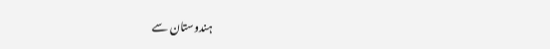ہندوستان سے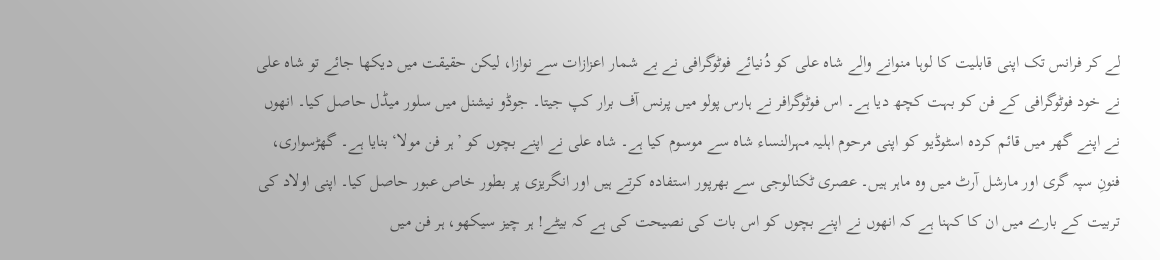لے کر فرانس تک اپنی قابلیت کا لوہا منوانے والے شاہ علی کو دُنیائے فوٹوگرافی نے بے شمار اعزازات سے نوازا، لیکن حقیقت میں دیکھا جائے تو شاہ علی نے خود فوٹوگرافی کے فن کو بہت کچھ دیا ہے۔ اس فوٹوگرافر نے ہارس پولو میں پرنس آف برار کپ جیتا۔ جوڈو نیشنل میں سلور میڈل حاصل کیا۔ انھوں نے اپنے گھر میں قائم کردہ اسٹوڈیو کو اپنی مرحوم اہلیہ مہرالنساء شاہ سے موسوم کیا ہے۔ شاہ علی نے اپنے بچوں کو ’ہر فن مولا‘ بنایا ہے۔ گھڑسواری، فنونِ سپہ گری اور مارشل آرٹ میں وہ ماہر ہیں۔ عصری ٹکنالوجی سے بھرپور استفادہ کرتے ہیں اور انگریزی پر بطور خاص عبور حاصل کیا۔ اپنی اولاد کی تربیت کے بارے میں ان کا کہنا ہے کہ انھوں نے اپنے بچوں کو اس بات کی نصیحت کی ہے کہ بیٹے! ہر چیز سیکھو، ہر فن میں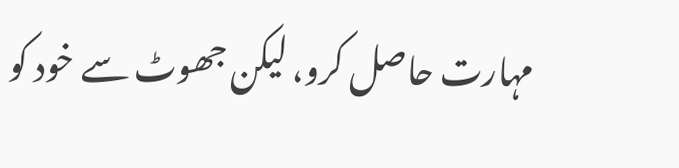مہارت حاصل کرو، لیکن جھوٹ سے خود کو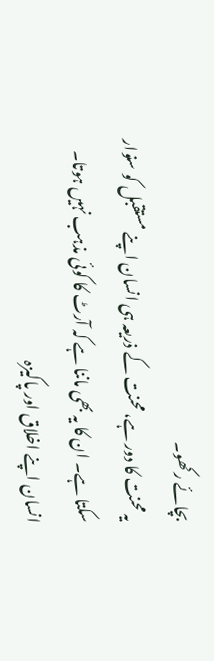بچائے رکھو۔
یہ محنت کا دور ہے، محنت کے ذریعہ ہی انسان اپنے مستقبل کو سنوار سکتا ہے۔ ان کا یہ بھی ماننا ہے کہ آرٹ کا کوئی مذہب نہیں ہوتا۔ انسان اپنے اخلاق اور پاکیزہ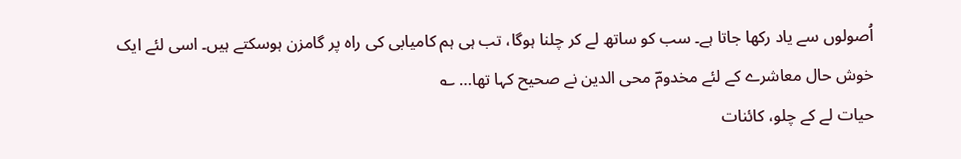اُصولوں سے یاد رکھا جاتا ہے۔ سب کو ساتھ لے کر چلنا ہوگا، تب ہی ہم کامیابی کی راہ پر گامزن ہوسکتے ہیں۔ اسی لئے ایک خوش حال معاشرے کے لئے مخدومؔ محی الدین نے صحیح کہا تھا… ؎
حیات لے کے چلو، کائنات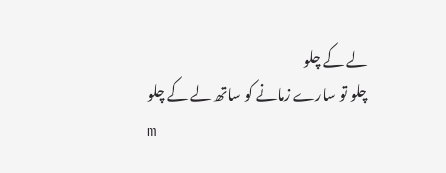لے کے چلو
چلو تو سارے زمانے کو ساتھ لے کے چلو
m